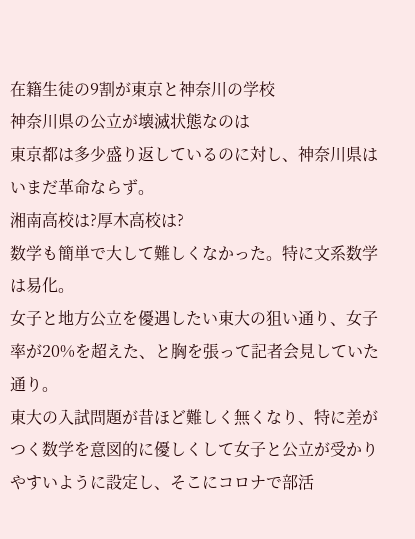在籍生徒の9割が東京と神奈川の学校
神奈川県の公立が壊滅状態なのは
東京都は多少盛り返しているのに対し、神奈川県はいまだ革命ならず。
湘南高校は?厚木高校は?
数学も簡単で大して難しくなかった。特に文系数学は易化。
女子と地方公立を優遇したい東大の狙い通り、女子率が20%を超えた、と胸を張って記者会見していた通り。
東大の入試問題が昔ほど難しく無くなり、特に差がつく数学を意図的に優しくして女子と公立が受かりやすいように設定し、そこにコロナで部活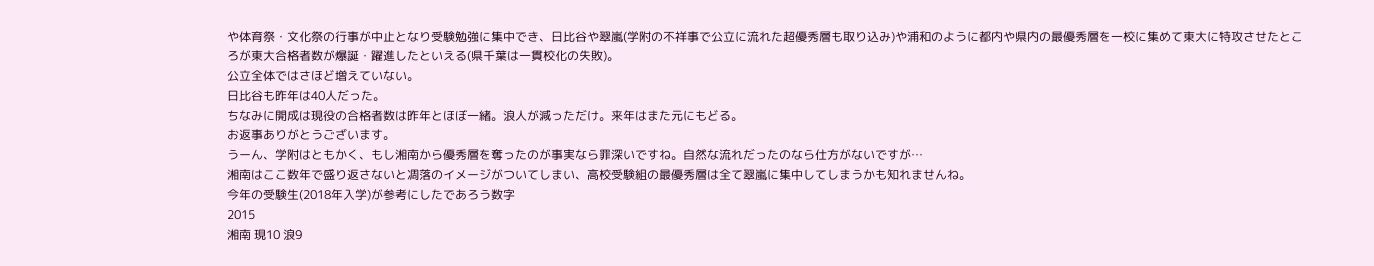や体育祭・文化祭の行事が中止となり受験勉強に集中でき、日比谷や翠嵐(学附の不祥事で公立に流れた超優秀層も取り込み)や浦和のように都内や県内の最優秀層を一校に集めて東大に特攻させたところが東大合格者数が爆誕・躍進したといえる(県千葉は一貫校化の失敗)。
公立全体ではさほど増えていない。
日比谷も昨年は40人だった。
ちなみに開成は現役の合格者数は昨年とほぼ一緒。浪人が減っただけ。来年はまた元にもどる。
お返事ありがとうございます。
うーん、学附はともかく、もし湘南から優秀層を奪ったのが事実なら罪深いですね。自然な流れだったのなら仕方がないですが…
湘南はここ数年で盛り返さないと凋落のイメージがついてしまい、高校受験組の最優秀層は全て翠嵐に集中してしまうかも知れませんね。
今年の受験生(2018年入学)が参考にしたであろう数字
2015
湘南 現10 浪9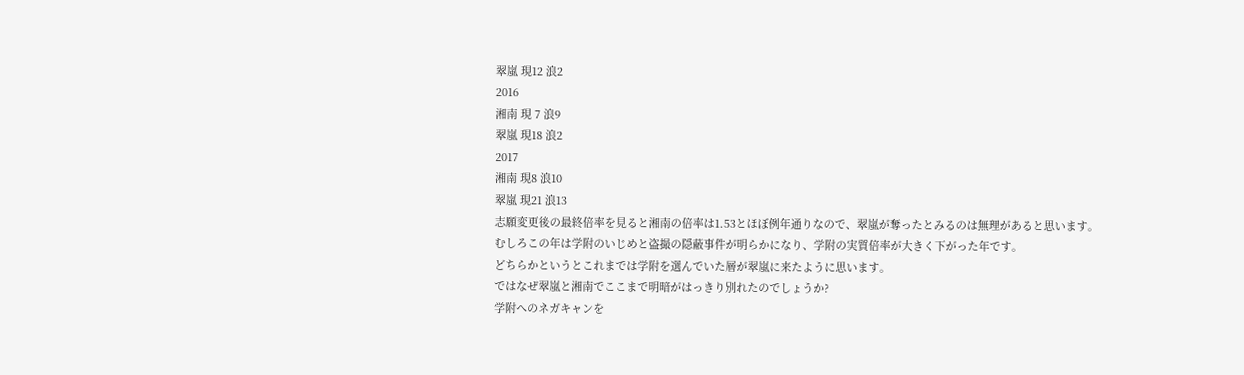翠嵐 現12 浪2
2016
湘南 現 7 浪9
翠嵐 現18 浪2
2017
湘南 現8 浪10
翠嵐 現21 浪13
志願変更後の最終倍率を見ると湘南の倍率は1.53とほぼ例年通りなので、翠嵐が奪ったとみるのは無理があると思います。
むしろこの年は学附のいじめと盗撮の隠蔽事件が明らかになり、学附の実質倍率が大きく下がった年です。
どちらかというとこれまでは学附を選んでいた層が翠嵐に来たように思います。
ではなぜ翠嵐と湘南でここまで明暗がはっきり別れたのでしょうか?
学附へのネガキャンを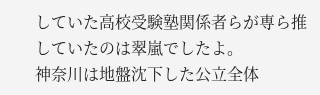していた高校受験塾関係者らが専ら推していたのは翠嵐でしたよ。
神奈川は地盤沈下した公立全体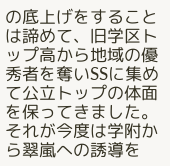の底上げをすることは諦めて、旧学区トップ高から地域の優秀者を奪いSSに集めて公立トップの体面を保ってきました。
それが今度は学附から翠嵐への誘導を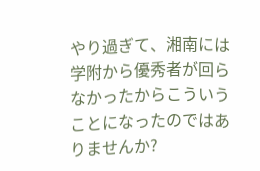やり過ぎて、湘南には学附から優秀者が回らなかったからこういうことになったのではありませんか?